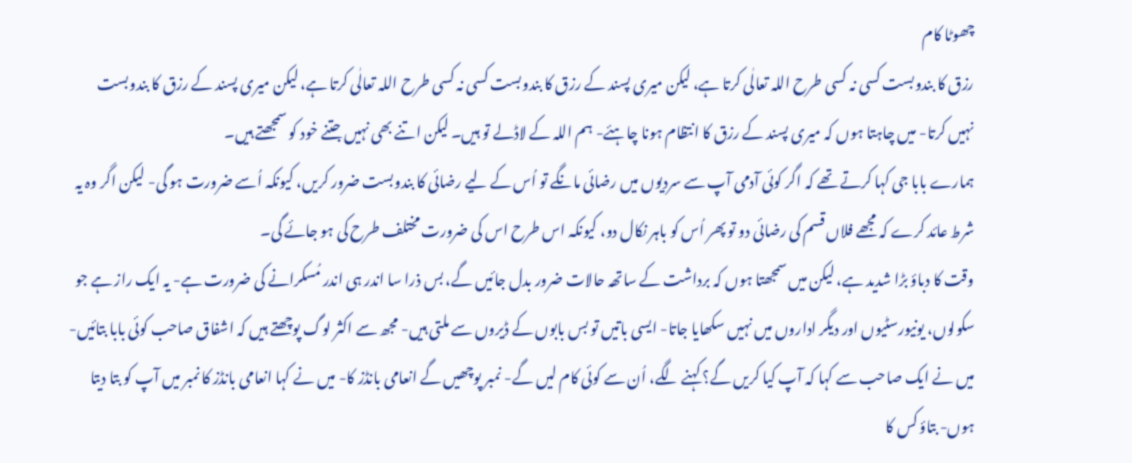چھوٹا کام
رزق کا بندوبست کسی نہ کسی طرح اللہ تعالٰی کرتا ہے، لیکن میری پسند کے رزق کا بندوبست کسی نہ کسی طرح اللہ تعالٰی کرتا ہے، لیکن میری پسند کے رزق کا بندوبست نہیں کرتا- میں چاہتا ہوں کہ میری پسند کے رزق کا انتظام ہونا چاہئے- ہم اللہ کے لاڈلے تو ہیں۔ لیکن اتنے بھی نہیں جتنے خود کو سمجھتے ہیں۔
ہمارے بابا جی کہا کرتے تھے کہ اگر کوئی آدمی آپ سے سردیوں میں رضائی مانگے تو اُس کے لیے رضائی کا بندوبست ضرور کریں، کیونکہ اُسے ضرورت ہو گی- لیکن اگر وہ یہ شرط عائد کرے کہ مجھے فلاں قسم کی رضائی دو تو پھر اُس کو باہر نکال دو، کیونکہ اس طرح اس کی ضرورت مختلف طرح کی ہو جائے گی۔
وقت کا دباؤ بڑا شدید ہے، لیکن میں سمجھتا ہوں کہ برداشت کے ساتھہ حالات ضرور بدل جائیں گے، بس ذرا سا اندر ہی اندر مُسکرانے کی ضرورت ہے- یہ ایک راز ہے جو سکولوں، یونیورسٹیوں اور دیگر اداروں میں نہیں سکھایا جاتا- ایسی باتیں تو بس بابوں کے ڈیروں سے ملتی ہیں- مجھ سے اکثر لوگ پوچھتے ہیں کہ اشفاق صاحب کوئی بابا بتائیں- میں نے ایک صاحب سے کہا کہ آپ کیا کریں گے؟ کہنے لگے، اُن سے کوئی کام لیں گے- نمبر پوچھیں گے انعامی بانڈز کا- میں نے کہا انعامی بانڈز کا نمبر میں آپ کو بتا دیتا ہوں- بتاؤ کس کا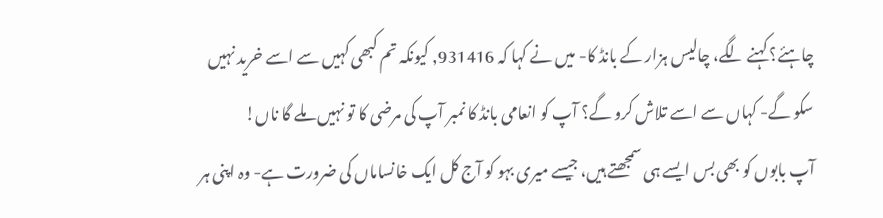چاہئے؟ کہنے لگے، چالیس ہزار کے بانڈ کا- میں نے کہا کہ 931416, کیونکہ تم کبھی کہیں سے اسے خرید نہیں سکو گے- کہاں سے اسے تلاش کرو گے؟ آپ کو انعامی بانڈ کا نمبر آپ کی مرضی کا تو نہیں ملے گا ناں!
آپ بابوں کو بھی بس ایسے ہی سمجھتے ہیں، جیسے میری بہو کو آج کل ایک خانساماں کی ضرورت ہے- وہ اپنی ہر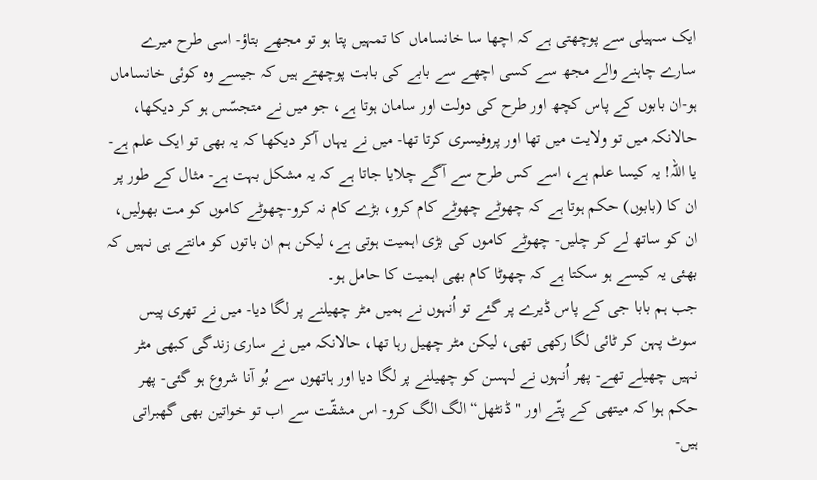ایک سہیلی سے پوچھتی ہے کہ اچھا سا خانساماں کا تمہیں پتا ہو تو مجھے بتاؤ- اسی طرح میرے سارے چاہنے والے مجھ سے کسی اچھے سے بابے کی بابت پوچھتے ہیں کہ جیسے وہ کوئی خانساماں ہو-ان بابوں کے پاس کچھ اور طرح کی دولت اور سامان ہوتا ہے، جو میں نے متجسّس ہو کر دیکھا، حالانکہ میں تو ولایت میں تھا اور پروفیسری کرتا تھا- میں نے یہاں آکر دیکھا کہ یہ بھی تو ایک علم ہے- یا اللہ! یہ کیسا علم ہے، اسے کس طرح سے آگے چلایا جاتا ہے کہ یہ مشکل بہت ہے- مثال کے طور پر ان کا (بابوں) حکم ہوتا ہے کہ چھوٹے چھوٹے کام کرو، بڑے کام نہ کرو-چھوٹے کاموں کو مت بھولیں، ان کو ساتھ لے کر چلیں- چھوٹے کاموں کی بڑی اہمیت ہوتی ہے، لیکن ہم ان باتوں کو مانتے ہی نہیں کہ بھئی یہ کیسے ہو سکتا ہے کہ چھوٹا کام بھی اہمیت کا حامل ہو۔
جب ہم بابا جی کے پاس ڈیرے پر گئے تو اُنہوں نے ہمیں مٹر چھیلنے پر لگا دیا- میں نے تھری پیس سوٹ پہن کر ٹائی لگا رکھی تھی، لیکن مٹر چھیل رہا تھا، حالانکہ میں نے ساری زندگی کبھی مٹر نہیں چھیلے تھے- پھر اُنہوں نے لہسن کو چھیلنے پر لگا دیا اور ہاتھوں سے بُو آنا شروع ہو گئی- پھر حکم ہوا کہ میتھی کے پتّے اور " ڈنٹھل“ الگ الگ کرو- اس مشقّت سے اب تو خواتین بھی گھبراتی ہیں-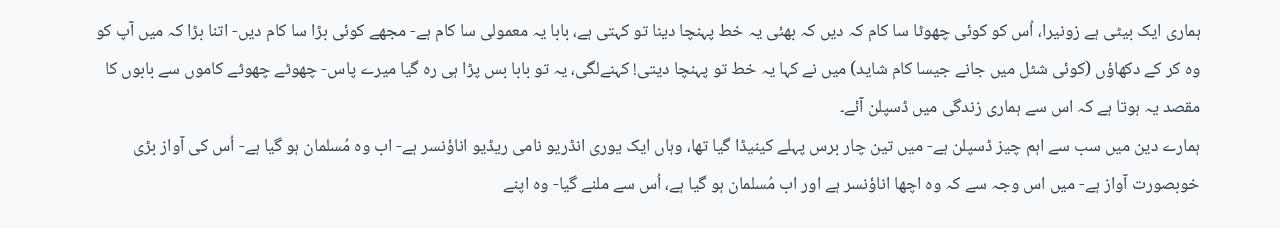ہماری ایک بیٹی ہے زونیرا، اُس کو کوئی چھوٹا سا کام کہ دیں کہ بھئی یہ خط پہنچا دینا تو کہتی ہے، بابا یہ معمولی سا کام ہے- مجھے کوئی بڑا سا کام دیں- اتنا بڑا کہ میں آپ کو وہ کر کے دکھاؤں (کوئی شٹل میں جانے جیسا کام شاید) میں نے کہا یہ خط تو پہنچا دیتی! کہنےلگی، یہ تو بابا بس پڑا ہی رہ گیا میرے پاس- چھوٹے چھوٹے کاموں سے بابوں کا مقصد یہ ہوتا ہے کہ اس سے ہماری زندگی میں ڈسپلن آئے۔
ہمارے دین میں سب سے اہم چیز ڈسپلن ہے- میں تین چار برس پہلے کینیڈا گیا تھا، وہاں ایک یوری انڈریو نامی ریڈیو اناؤنسر ہے- اب وہ مُسلمان ہو گیا ہے- اُس کی آواز بڑی خوبصورت آواز ہے- میں اس وجہ سے کہ وہ اچھا اناؤنسر ہے اور اب مُسلمان ہو گیا ہے، اُس سے ملنے گیا- وہ اپنے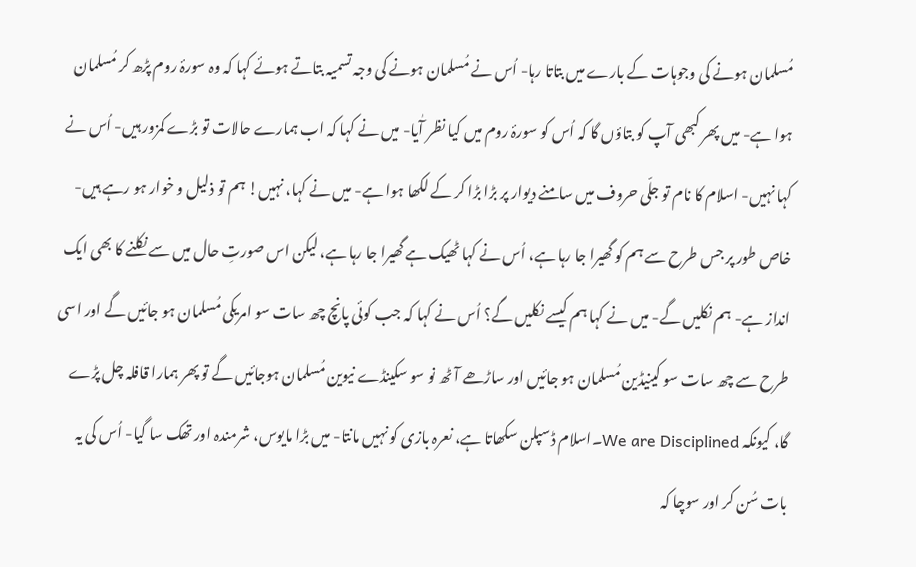مُسلمان ہونے کی وجوہات کے بارے میں بتاتا رہا- اُس نے مُسلمان ہونے کی وجہ تسمیہ بتاتے ہوئے کہا کہ وہ سورۂ روم پڑھ کر مُسلمان ہوا ہے- میں پھر کبھی آپ کو بتاؤں گا کہ اُس کو سورۂ روم میں کیا نظر آٰیا- میں نے کہا کہ اب ہمارے حالات تو بڑے کمزور ہیں- اُس نے کہا نہیں- اسلام کا نام تو جلّی حروف میں سامنے دیوار پر بڑا بڑا کر کے لکھا ہوا ہے- میں نے کہا، نہیں! ہم تو ذلیل و خوار ہو رہے ہیں- خاص طور پر جس طرح سے ہم کو گھیرا جا رہا ہے، اُس نے کہا ٹھیک ہے گھیرا جا رہا ہے، لیکن اس صورتِ حال میں سے نکلنے کا بھی ایک انداز ہے- ہم نکلیں گے- میں نے کہا ہم کیسے نکلیں گے؟ اُس نے کہا کہ جب کوئی پانچ چھ سات سو امریکی مُسلمان ہو جائیں گے اور اسی طرح سے چھ سات سو کینیڈین مُسلمان ہو جائیں اور ساڑھے آٹھ نو سو سکینڈے نیوین مُسلمان ہوجائیں گے تو پھر ہمارا قافلہ چل پڑے گا، کیونکہ We are Disciplined۔اسلام ڈسپلن سکھاتا ہے، نعرہ بازی کو نہیں مانتا- میں بڑا مایوس، شرمندہ اور تھک سا گیا- اُس کی یہ بات سُن کر اور سوچا کہ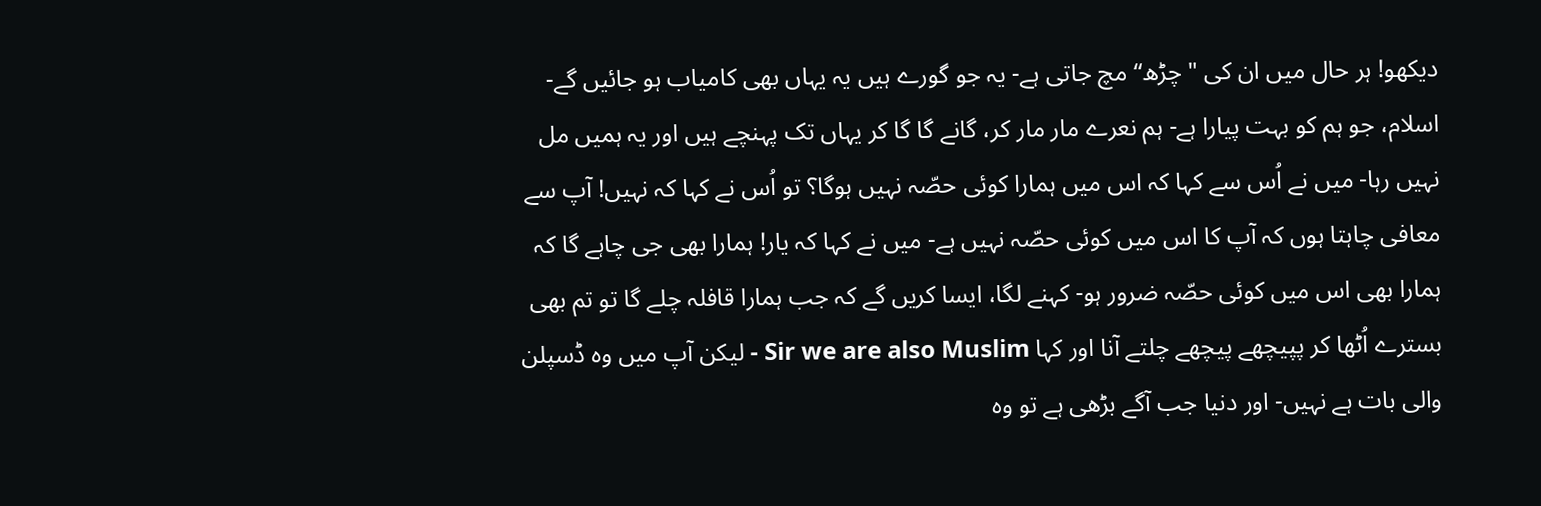دیکھو! ہر حال میں ان کی "چڑھ“ مچ جاتی ہے- یہ جو گورے ہیں یہ یہاں بھی کامیاب ہو جائیں گے-
اسلام، جو ہم کو بہت پیارا ہے- ہم نعرے مار مار کر، گانے گا گا کر یہاں تک پہنچے ہیں اور یہ ہمیں مل نہیں رہا- میں نے اُس سے کہا کہ اس میں ہمارا کوئی حصّہ نہیں ہوگا؟ تو اُس نے کہا کہ نہیں! آپ سے معافی چاہتا ہوں کہ آپ کا اس میں کوئی حصّہ نہیں ہے- میں نے کہا کہ یار! ہمارا بھی جی چاہے گا کہ ہمارا بھی اس میں کوئی حصّہ ضرور ہو- کہنے لگا، ایسا کریں گے کہ جب ہمارا قافلہ چلے گا تو تم بھی بسترے اُٹھا کر پپیچھے پیچھے چلتے آنا اور کہا Sir we are also Muslim - لیکن آپ میں وہ ڈسپلن والی بات ہے نہیں- اور دنیا جب آگے بڑھی ہے تو وہ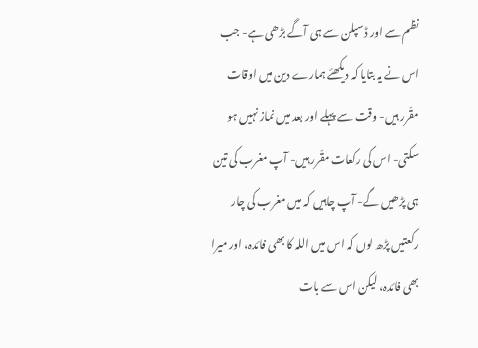نظم سے اور ڈسپلن سے ہی آگے بڑھی ہے- جب اس نے یہ بتایا کہ دیکھئے ہمارے دین میں اوقات مقّرر ہیں- وقت سے پہلے اور بعد میں نماز نہیں ہو سکتی- اس کی رکعات مقّرر ہیں- آپ مغرب کی تین ہی پڑھیں گے- آپ چاہیں کہ میں مغرب کی چار رکعتیں پڑھ لوں کہ اس میں اللہ کا بھی فائدہ، اور میرا بھی فائدہ، لیکن اس سے بات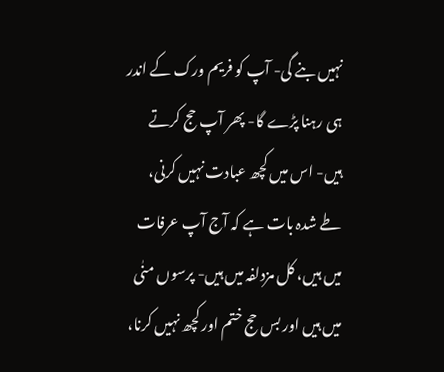نہیں بنے گی- آپ کو فریم ورک کے اندر ہی رہنا پڑے گا- پھر آپ حج کرتے ہیں- اس میں کچھ عبادت نہیں کرنی، طے شدہ بات ہے کہ آج آپ عرفات میں ہیں، کل مزدلفہ میں ہیں- پرسوں منٰی میں ہیں اور بس حج ختم اور کچھ نہیں کرنا،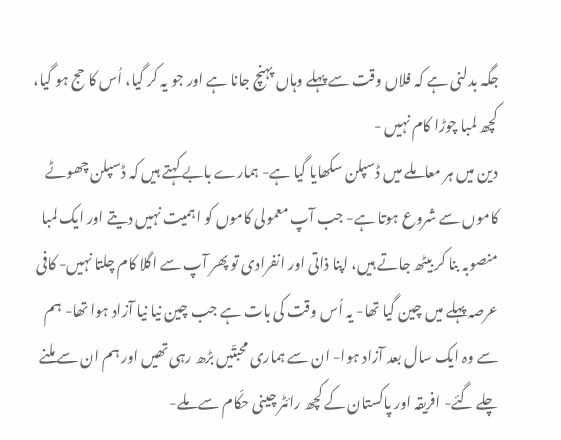جگہ بدلنی ہے کہ فلاں وقت سے پہلے وہاں پہنچ جانا ہے اور جو یہ کر گیا، اُس کا حج ہو گیا، کچھ لمبا چوڑا کام نہیں -
دین میں ہر معاملے میں ڈسپلن سکھایا گیا ہے- ہمارے بابے کہتے ہیں کہ ڈسپلن چھوٹے کاموں سے شروع ہوتا ہے- جب آپ معمولی کاموں کو اہمیت نہیں دیتے اور ایک لمبا منصوبہ بنا کر بیٹھ جاتے ہیں، اپنا ذاتی اور انفرادی تو پھر آپ سے اگلا کام چلتا نہیں- کافی عرصہ پہلے میں چین گیا تھا- یہ اُس وقت کی بات ہے جب چین نیا نیا آزاد ہوا تھا- ہم سے وہ ایک سال بعد آزاد ہوا- ان سے ہماری محبتّیں بڑھ رہی تھیں اور ہم ان سے ملنے چلے گئے- افریقہ اور پاکستان کے کچھ رائٹر چینی حکّام سے ملے-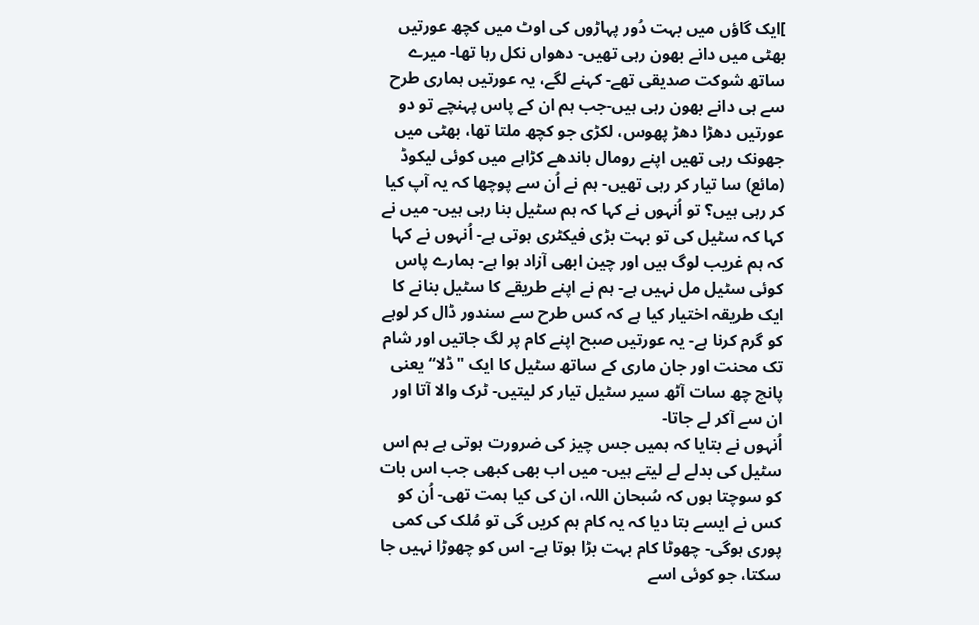]ایک گاؤں میں بہت دُور پہاڑوں کی اوٹ میں کچھ عورتیں بھٹی میں دانے بھون رہی تھیں- دھواں نکل رہا تھا- میرے ساتھ شوکت صدیقی تھے- کہنے لگے، یہ عورتیں ہماری طرح سے ہی دانے بھون رہی ہیں-جب ہم ان کے پاس پہنچے تو دو عورتیں دھڑا دھڑ پھوس، لکڑی جو کچھ ملتا تھا، بھٹی میں جھونک رہی تھیں اپنے رومال باندھے کڑاہے میں کوئی لیکوڈ (مائع) سا تیار کر رہی تھیں- ہم نے اُن سے پوچھا کہ یہ آپ کیا کر رہی ہیں؟ تو اُنہوں نے کہا کہ ہم سٹیل بنا رہی ہیں- میں نے کہا کہ سٹیل کی تو بہت بڑی فیکٹری ہوتی ہے- اُنہوں نے کہا کہ ہم غریب لوگ ہیں اور چین ابھی آزاد ہوا ہے- ہمارے پاس کوئی سٹیل مل نہیں ہے- ہم نے اپنے طریقے کا سٹیل بنانے کا ایک طریقہ اختیار کیا ہے کہ کس طرح سے سندور ڈال کر لوہے کو گرم کرنا ہے- یہ عورتیں صبح اپنے کام پر لگ جاتیں اور شام تک محنت اور جان ماری کے ساتھ سٹیل کا ایک "ڈلا“ یعنی پانچ چھ سات آٹھ سیر سٹیل تیار کر لیتیں- ٹرک والا آتا اور ان سے آکر لے جاتا-
اُنہوں نے بتایا کہ ہمیں جس چیز کی ضرورت ہوتی ہے ہم اس سٹیل کی بدلے لے لیتے ہیں- میں اب بھی کبھی جب اس بات کو سوچتا ہوں کہ سُبحان اللہ، ان کی کیا ہمت تھی- اُن کو کس نے ایسے بتا دیا کہ یہ کام ہم کریں گی تو مُلک کی کمی پوری ہوگی- چھوٹا کام بہت بڑا ہوتا ہے- اس کو چھوڑا نہیں جا سکتا، جو کوئی اسے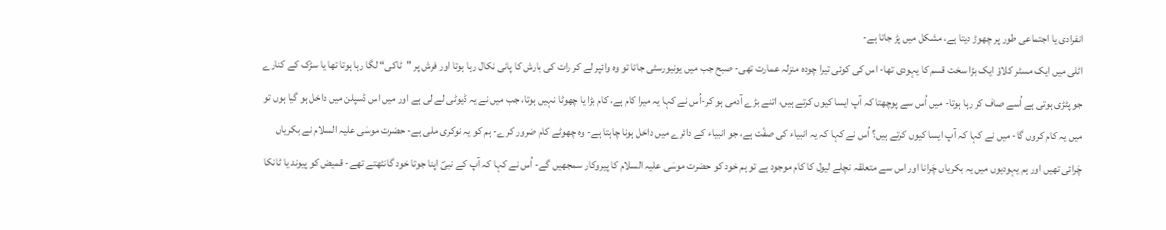انفرادی یا اجتماعی طور پر چھوڑ دیتا ہے، مشکل میں پڑ جاتا ہے-
اٹلی میں ایک مسٹر کلاؤ ایک بڑا سخت قسم کا یہودی تھا- اس کی کوئی تیرا چودہ منزلہ عمارت تھی- صبح جب میں یونیورسٹی جاتا تو وہ وائپر لے کر رات کی بارش کا پانی نکال رہا ہوتا اور فرش پر "ٹاکی“ لگا رہا ہوتا تھا یا سڑک کے کنارے جو پٹڑی ہوتی ہے اُسے صاف کر رہا ہوتا- میں اُس سے پوچھتا کہ آپ ایسا کیوں کرتے ہیں، اتنے بڑے آدمی ہو کر-اُس نے کہا یہ میرا کام ہے، کام بڑا یا چھوٹا نہیں ہوتا، جب میں نے یہ ڈیوٹی لے لی ہے اور میں اس ڈسپلن میں داخل ہو گیا ہوں تو میں یہ کام کروں گا- میں نے کہا کہ آپ ایسا کیوں کرتے ہیں؟ اُس نے کہا کہ یہ انبیاء کی صفّت ہے، جو انبیاء کے دائرے میں داخل ہونا چاہتا ہے- وہ چھوٹے کام ضرور کرے- ہم کو یہ نوکری ملی ہے- حضرت موسٰی علیہ السلام نے بکریاں چَرائی تھیں اور ہم یہودیوں میں یہ بکریاں چَرانا اور اس سے متعلقہ نچلے لیول کا کام موجود ہے تو ہم خود کو حضرت موسٰی علیہ السلام کا پیروکار سمجھیں گے- اُس نے کہا کہ آپ کے نبیؐ اپنا جوتا خود گانٹھتے تھے- قمیض کو پیوند یا ٹانکا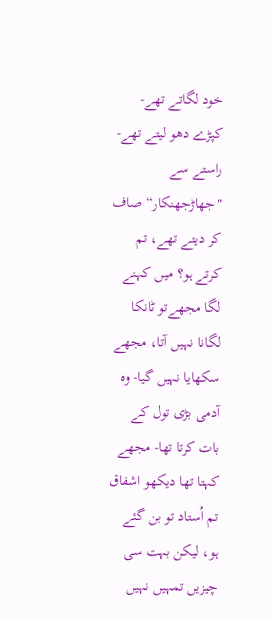خود لگاتے تھے- کپڑے دھو لیتے تھے- راستے سے "جھاڑجھنکار“ صاف کر دیتے تھے، تم کرتے ہو؟ میں کہنے لگا مجھےتو ٹانکا لگانا نہیں آتا، مجھے سکھایا نہیں گیا- وہ آدمی بڑی تول کے بات کرتا تھا- مجھے کہتا تھا دیکھو اشفاق تم اُستاد تو بن گئے ہو، لیکن بہت سی چیزیں تمہیں نہیں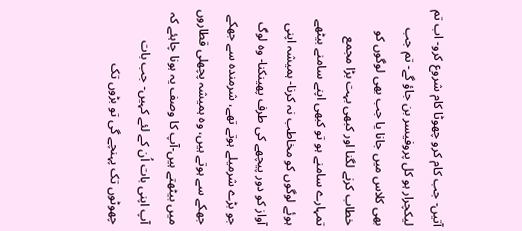آتیں- جب کام کرو چھوٹا کام شروع کرو- اب تم لیکچرار ہو کل پروفیسر بن جاؤ گے- تم جب بھی کلاس میں جانا یا جب بھی لوگوں کو خطاب کرنے لگنا اور کبھی بہت بڑا مجمع تمہارے سامنے ہو تو کبھی اپنے سامنے بیٹھے ہوئے لوگوں کو مخاطب نہ کرنا- ہمیشہ اپنی آواز کو دور پیچھے کی طرف پھینکنا- وہ لوگ جو بڑے شرمیلے ہوتے تھے، شرمندہ سے جھکے جھکے سے ہوتے ہیں، وہ ہمیشہ پچھلی قطاروں میں بیٹھتے ہیں-آپ کا وصف یہ ہونا چاہئے کہ آپ اپنی بات اُن کے لئے کہیں- جب بات چھوٹوں تک پہنچے گی تو بڑوں تک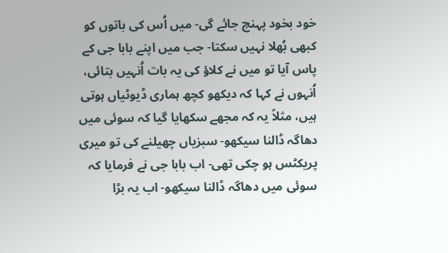خود بخود پہنچ جائے گی- میں اُس کی باتوں کو کبھی بُھلا نہیں سکتا- جب میں اپنے بابا جی کے پاس آیا تو میں نے کلاؤ کی یہ بات اُنہیں بتائی، اُنہوں نے کہا کہ دیکھو کچھ ہماری ڈیوٹیاں ہوتی ہیں، مثلاً یہ کہ مجھے سکھایا گیا کہ سوئی میں دھاگہ ڈالنا سیکھو- سبزیاں چھیلنے کی تو میری پریکٹس ہو چکی تھی- اب بابا جی نے فرمایا کہ سوئی میں دھاگہ ڈالنا سیکھو- اب یہ بڑا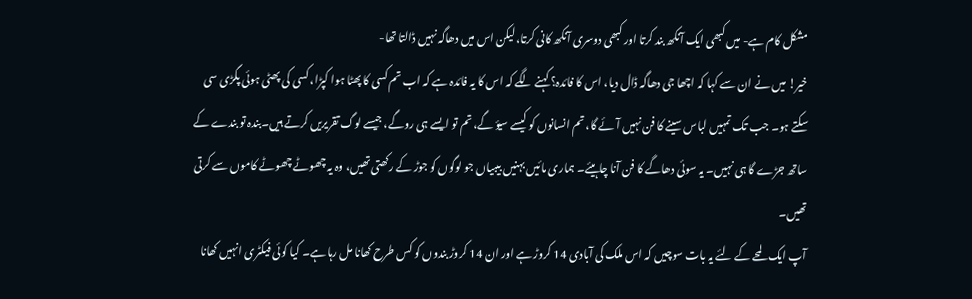مشکل کام ہے- میں کبھی ایک آنکھ بند کرتا اور کبھی دوسری آنکھ کانی کرتا، لیکن اس میں دھاگہ نہیں ڈالتا تھا-
خیر! میں نے ان سے کہا کہ اچھا جی دھاگہ ڈال دیا، اس کا فائدہ؟ کہنے لگے کہ اس کا یہ فائدہ ہے کہ اب تم کسی کا پھٹا ہوا کپڑا، کسی کی پھٹی ہوئی پگڑی سی سکتے ہو۔ جب تک تمہیں لباس سینے کا فن نہیں آئے گا، تم انسانوں کو کیسے سیؤ گے، تم تو ایسے ہی روگے، جیسے لوگ تقریریں کرتے ہیں۔بندہ تو بندے کے ساتھ جڑے گا ہی نہیں۔ یہ سوئی دھاگے کا فن آنا چاہیئے۔ ہماری مائیں بہنیں بیبیاں جو لوگوں کو جوڑ کے رکھتی تھیں، وہ یہ چھوٹے چھوٹے کاموں سے کرتی تھیں۔
آپ ایک لمحے کے لئے یہ بات سوچیں کہ اس ملک کی آبادی 14 کروڑ ہے اور ان 14 کروڑ بندوں کو کس طرح کھانا مل رہا ہے۔ کیا کوئی فیکٹری انہیں کھانا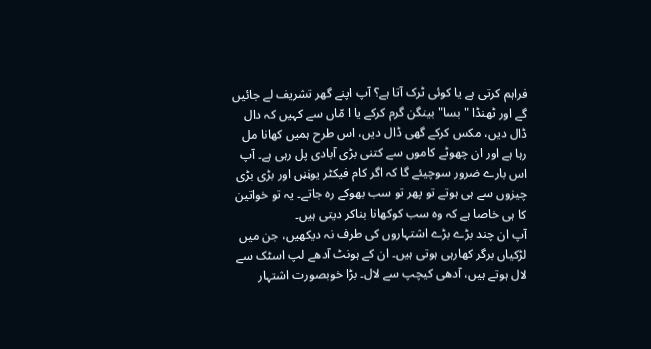فراہم کرتی ہے یا کوئی ٹرک آتا ہے؟ آپ اپنے گھر تشریف لے جائیں گے اور ٹھنڈا " بسا" بینگن گرم کرکے یا ا مّاں سے کہیں کہ دال ڈال دیں، مکس کرکے گھی ڈال دیں، اس طرح ہمیں کھانا مل رہا ہے اور ان چھوٹے کاموں سے کتنی بڑی آبادی پل رہی ہے۔ آپ اس بارے ضرور سوچیئے گا کہ اگر کام فیکٹر يوڼڼں اور بڑی بڑی چیزوں سے ہی ہوتے تو پھر تو سب بھوکے رہ جاتے۔ یہ تو خواتین کا ہی خاصا ہے کہ وہ سب کوکھانا بناکر دیتی ہیں۔
آپ ان چند بڑے بڑے اشتہاروں کی طرف نہ دیکھیں، جن میں لڑکیاں برگر کھارہی ہوتی ہیں۔ ان کے ہونٹ آدھے لپ اسٹک سے لال ہوتے ہیں، آدھی کیچپ سے لال۔ بڑا خوبصورت اشتہار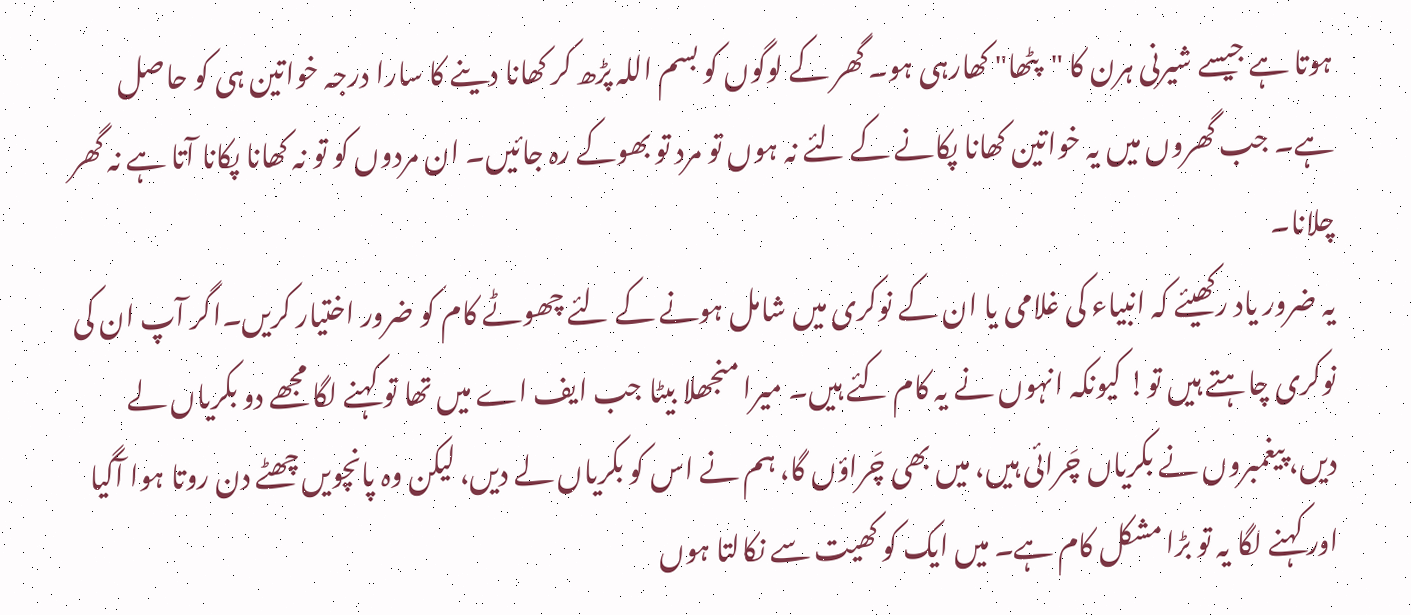ہوتا ہے جیسے شیرنی ہرن کا "پٹھا" کھارہی ہو۔ گھر کے لوگوں کو بسم اللہ پڑھ کر کھانا دینے کا سارا درجہ خواتین ہی کو حاصل ہے۔ جب گھروں میں یہ خواتین کھانا پکانے کے لئے نہ ہوں تو مرد تو بھوکے رہ جائیں۔ ان مردوں کو تو نہ کھانا پکانا آتا ہے نہ گھر چلانا۔
یہ ضرور یاد رکھیئے کہ انبیاء کی غلامی یا ان کے نوکری میں شامل ہونے کے لئے چھوٹے کام کو ضرور اختیار کریں۔اگر آپ ان کی نوکری چاہتے ہیں تو! کیونکہ انہوں نے یہ کام کئے ہیں۔ میرا منجھلا بیٹا جب ایف اے میں تھا تو کہنے لگا مجھے دو بکریاں لے دیں، پیغمبروں نے بکریاں چَرائی ہیں، میں بھی چَراؤں گا، ہم نے اس کو بکریاں لے دیں، لیکن وہ پانچویں چھٹے دن روتا ہوا آگیا اور کہنے لگا یہ تو بڑا مشکل کام ہے۔ میں ایک کو کھیت سے نکالتا ہوں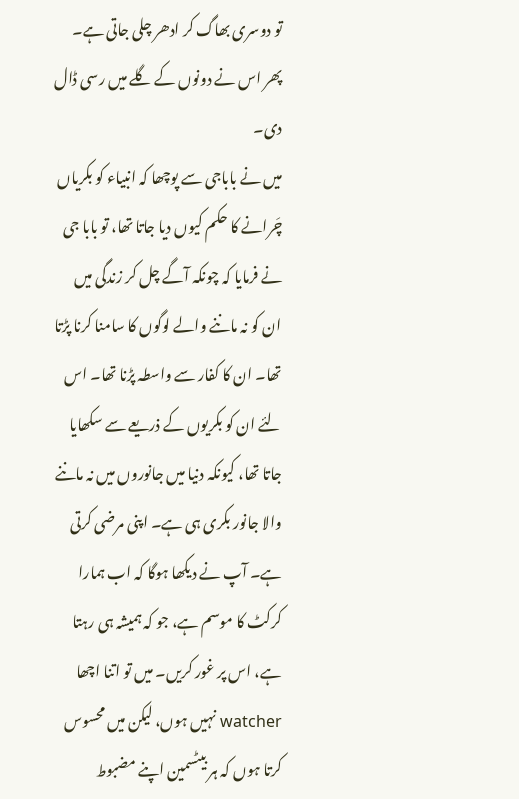تو دوسری بھاگ کر ادھر چلی جاتی ہے۔ پھر اس نے دونوں کے گلے میں رسی ڈال دی۔
میں نے باباجی سے پوچھا کہ انبیاء کو بکریاں چَرانے کا حکم کیوں دیا جاتا تھا، تو بابا جی نے فرمایا کہ چونکہ آگے چل کر زندگی میں ان کو نہ ماننے والے لوگوں کا سامنا کرنا پڑتا تھا۔ ان کا کفار سے واسطہ پڑنا تھا۔ اس لئے ان کو بکریوں کے ذریعے سے سکھایا جاتا تھا، کیونکہ دنیا میں جانوروں میں نہ ماننے والا جانور بکری ہی ہے۔ اپنی مرضی کرتی ہے۔ آپ نے دیکھا ہوگا کہ اب ہمارا کرکٹ کا موسم ہے، جو کہ ہمیشہ ہی رہتا ہے، اس پر غور کریں۔ میں تو اتنا اچھا watcher نہیں ہوں، لیکن میں محسوس کرتا ہوں کہ ہر بیٹسمین اپنے مضبوط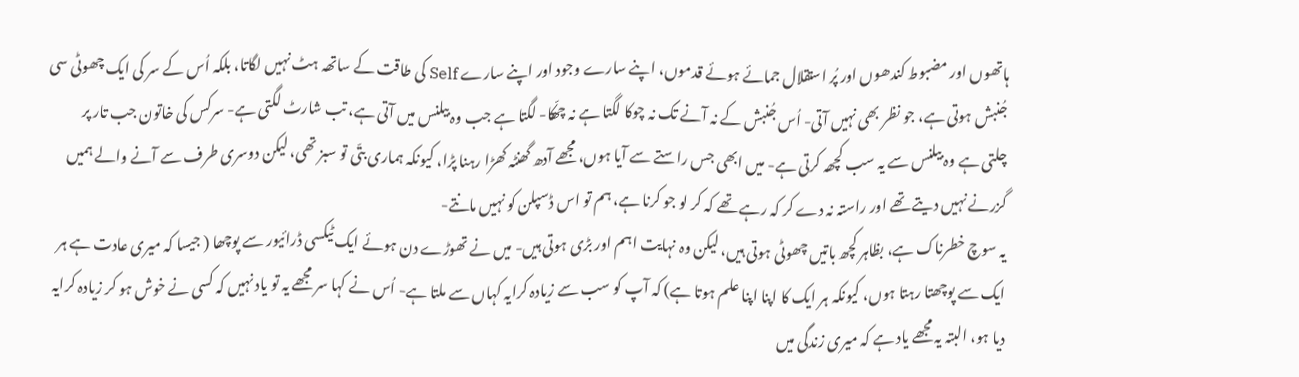ہاتھوں اور مضبوط کندھوں اور پُر استقلال جمائے ہوئے قدموں، اپنے سارے وجود اور اپنے سارے Self کی طاقت کے ساتھہ ہٹ نہیں لگاتا، بلکہ اُس کے سر کی ایک چھوٹی سی جُنبش ہوتی ہے، جو نظر بھی نہیں آتی- اُس جُنبش کے نہ آنے تک نہ چوکا لگتا ہے نہ چھکّا- لگتا ہے جب وہ بیلنس میں آتی ہے، تب شارٹ لگتی ہے- سرکس کی خاتون جب تار پر چلتی ہے وہ بیلنس سے یہ سب کچھہ کرتی ہے- میں ابھی جس راستے سے آیا ہوں، مجھے آدھ گھنٹہ کھڑا رہنا پڑا، کیونکہ ہماری بتّی تو سبز تھی، لیکن دوسری طرف سے آنے والے ہمیں گزرنے نہیں دیتے تھے اور راستہ نہ دے کر کہ رہے تھے کہ کر لو جو کرنا ہے، ہم تو اس ڈسپلن کو نہیں مانتے-
یہ سوچ خطرناک ہے، بظاہر کچھ باتیں چھوٹی ہوتی ہیں، لیکن وہ نہایت اہم اور بڑی ہوتی ہیں- میں نے تھوڑے دن ہوئے ایک ٹیکسی ڈرائیور سے پوچھا ( جیسا کہ میری عادت ہے ہر ایک سے پوچھتا رہتا ہوں، کیونکہ ہر ایک کا اپنا اپنا علم ہوتا ہے) کہ آپ کو سب سے زیادہ کرایہ کہاں سے ملتا ہے- اُس نے کہا سر مجھے یہ تو یاد نہیں کہ کسی نے خوش ہو کر زیادہ کرایہ دیا ہو، البتہ یہ مجھے یاد ہے کہ میری زندگی میں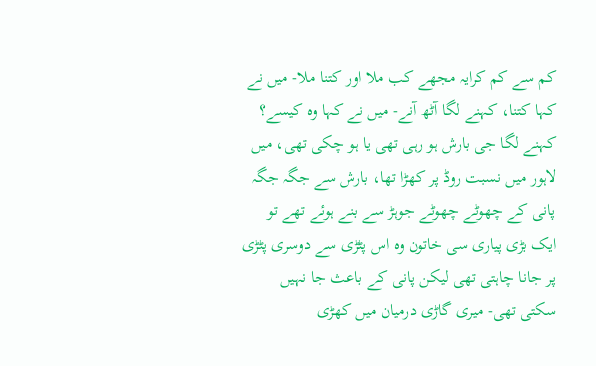کم سے کم کرایہ مجھے کب ملا اور کتنا ملا- میں نے کہا کتنا، کہنے لگا آٹھ آنے- میں نے کہا وہ کیسے؟ کہنے لگا جی بارش ہو رہی تھی یا ہو چکی تھی، میں لاہور میں نسبت روڈ پر کھڑا تھا، بارش سے جگہ جگہ پانی کے چھوٹے چھوٹے جوہڑ سے بنے ہوئے تھے تو ایک بڑی پیاری سی خاتون وہ اس پٹڑی سے دوسری پٹڑی پر جانا چاہتی تھی لیکن پانی کے باعث جا نہیں سکتی تھی- میری گاڑی درمیان میں کھڑی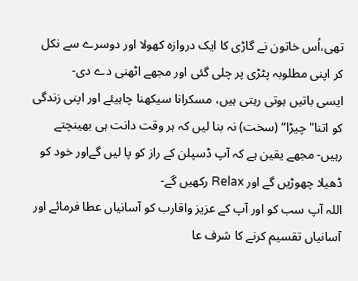تھی،اُس خاتون نے گاڑی کا ایک دروازہ کھولا اور دوسرے سے نکل کر اپنی مطلوبہ پٹڑی پر چلی گئی اور مجھے اٹھنی دے دی-
ایسی باتیں ہوتی رہتی ہیں، مسکرانا سیکھنا چاہیئے اور اپنی زندگی کو اتنا"چیڑا“ (سخت) نہ بنا لیں کہ ہر وقت دانت ہی بھینچتے رہیں- مجھے یقین ہے کہ آپ ڈسپلن کے راز کو پا لیں گےاور خود کو ڈھیلا چھوڑیں گے اور Relax رکھیں گے-
اللہ آپ سب کو اور آپ کے عزیز واقارب کو آسانیاں عطا فرمائے اور آسانیاں تقسیم کرنے کا شرف عا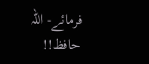فرمائے- اللہ حافظ!!